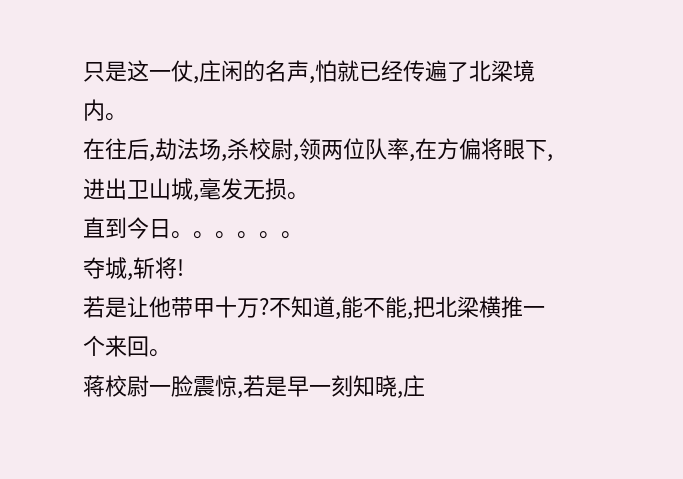只是这一仗,庄闲的名声,怕就已经传遍了北梁境内。
在往后,劫法场,杀校尉,领两位队率,在方偏将眼下,进出卫山城,毫发无损。
直到今日。。。。。。
夺城,斩将!
若是让他带甲十万?不知道,能不能,把北梁横推一个来回。
蒋校尉一脸震惊,若是早一刻知晓,庄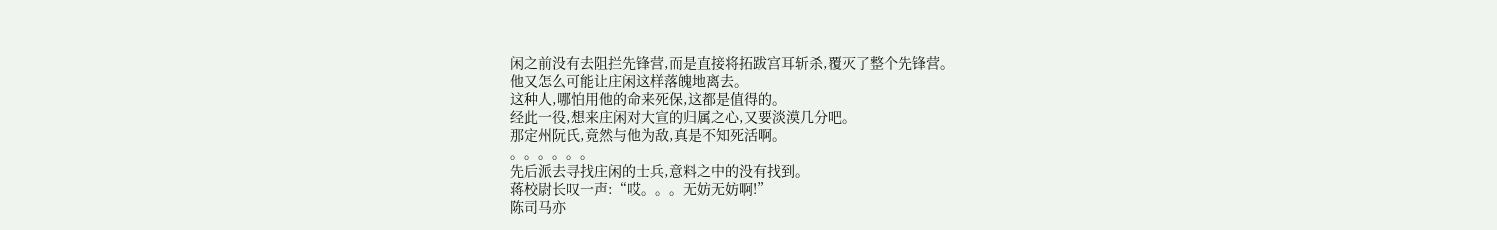闲之前没有去阻拦先锋营,而是直接将拓跋宫耳斩杀,覆灭了整个先锋营。
他又怎么可能让庄闲这样落魄地离去。
这种人,哪怕用他的命来死保,这都是值得的。
经此一役,想来庄闲对大宣的归属之心,又要淡漠几分吧。
那定州阮氏,竟然与他为敌,真是不知死活啊。
。。。。。。
先后派去寻找庄闲的士兵,意料之中的没有找到。
蒋校尉长叹一声:“哎。。。无妨无妨啊!”
陈司马亦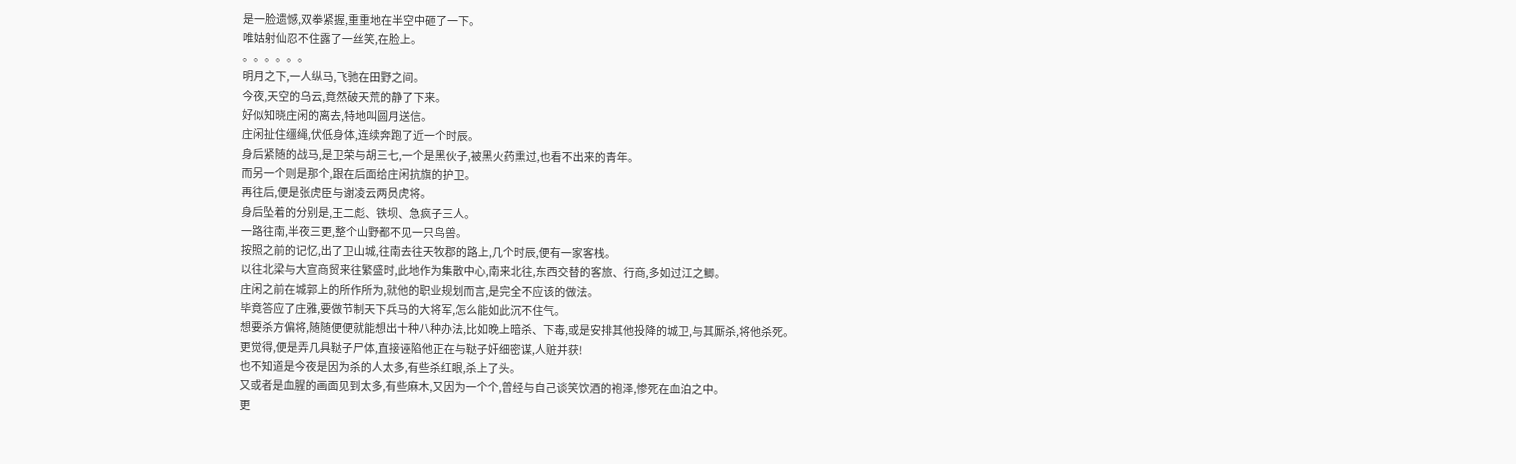是一脸遗憾,双拳紧握,重重地在半空中砸了一下。
唯姑射仙忍不住露了一丝笑,在脸上。
。。。。。。
明月之下,一人纵马,飞驰在田野之间。
今夜,天空的乌云,竟然破天荒的静了下来。
好似知晓庄闲的离去,特地叫圆月送信。
庄闲扯住缰绳,伏低身体,连续奔跑了近一个时辰。
身后紧随的战马,是卫荣与胡三七,一个是黑伙子,被黑火药熏过,也看不出来的青年。
而另一个则是那个,跟在后面给庄闲抗旗的护卫。
再往后,便是张虎臣与谢凌云两员虎将。
身后坠着的分别是,王二彪、铁坝、急疯子三人。
一路往南,半夜三更,整个山野都不见一只鸟兽。
按照之前的记忆,出了卫山城,往南去往天牧郡的路上,几个时辰,便有一家客栈。
以往北梁与大宣商贸来往繁盛时,此地作为集散中心,南来北往,东西交替的客旅、行商,多如过江之鲫。
庄闲之前在城郭上的所作所为,就他的职业规划而言,是完全不应该的做法。
毕竟答应了庄雅,要做节制天下兵马的大将军,怎么能如此沉不住气。
想要杀方偏将,随随便便就能想出十种八种办法,比如晚上暗杀、下毒,或是安排其他投降的城卫,与其厮杀,将他杀死。
更觉得,便是弄几具鞑子尸体,直接诬陷他正在与鞑子奸细密谋,人赃并获!
也不知道是今夜是因为杀的人太多,有些杀红眼,杀上了头。
又或者是血腥的画面见到太多,有些麻木,又因为一个个,曾经与自己谈笑饮酒的袍泽,惨死在血泊之中。
更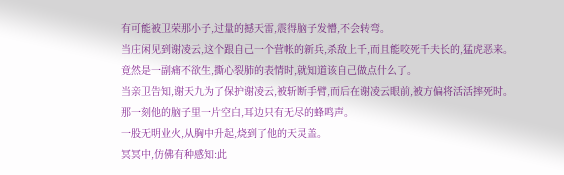有可能被卫荣那小子,过量的撼天雷,震得脑子发懵,不会转弯。
当庄闲见到谢凌云,这个跟自己一个营帐的新兵,杀敌上千,而且能咬死千夫长的,猛虎恶来。
竟然是一副痛不欲生,撕心裂肺的表情时,就知道该自己做点什么了。
当亲卫告知,谢天九为了保护谢凌云,被斩断手臂,而后在谢凌云眼前,被方偏将活活摔死时。
那一刻他的脑子里一片空白,耳边只有无尽的蜂鸣声。
一股无明业火,从胸中升起,烧到了他的天灵盖。
冥冥中,仿佛有种感知:此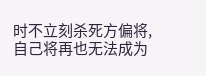时不立刻杀死方偏将,自己将再也无法成为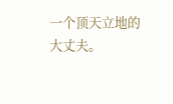一个顶天立地的大丈夫。